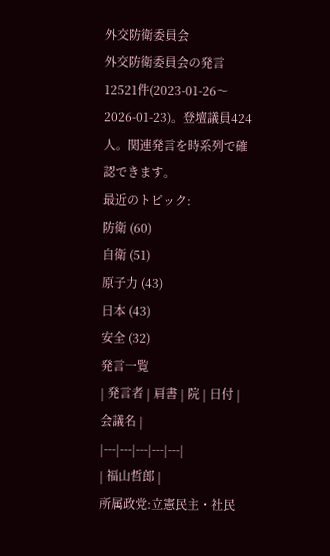外交防衛委員会
外交防衛委員会の発言12521件(2023-01-26〜2026-01-23)。登壇議員424人。関連発言を時系列で確認できます。
最近のトピック:
防衛 (60)
自衛 (51)
原子力 (43)
日本 (43)
安全 (32)
発言一覧
| 発言者 | 肩書 | 院 | 日付 | 会議名 |
|---|---|---|---|---|
| 福山哲郎 |
所属政党:立憲民主・社民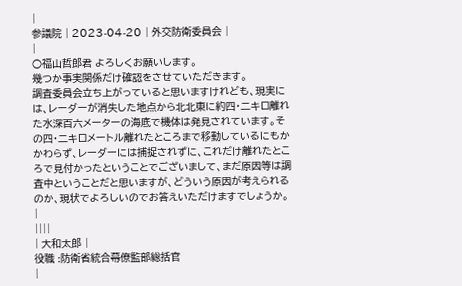|
参議院 | 2023-04-20 | 外交防衛委員会 |
|
○福山哲郎君 よろしくお願いします。
幾つか事実関係だけ確認をさせていただきます。
調査委員会立ち上がっていると思いますけれども、現実には、レーダーが消失した地点から北北東に約四・二キロ離れた水深百六メーターの海底で機体は発見されています。その四・二キロメートル離れたところまで移動しているにもかかわらず、レーダーには捕捉されずに、これだけ離れたところで見付かったということでございまして、まだ原因等は調査中ということだと思いますが、どういう原因が考えられるのか、現状でよろしいのでお答えいただけますでしょうか。
|
||||
| 大和太郎 |
役職 :防衛省統合幕僚監部総括官
|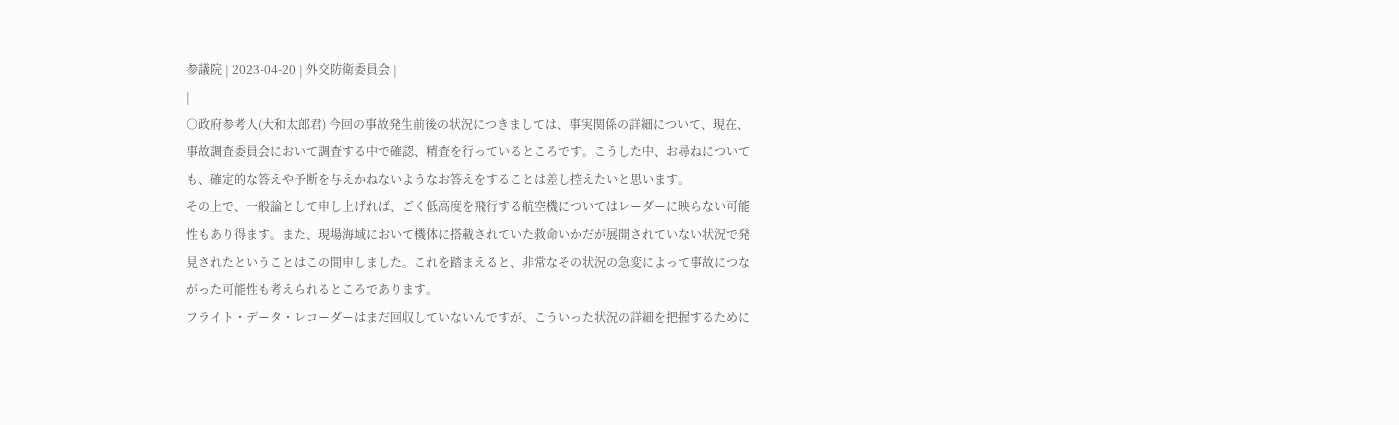参議院 | 2023-04-20 | 外交防衛委員会 |
|
○政府参考人(大和太郎君) 今回の事故発生前後の状況につきましては、事実関係の詳細について、現在、事故調査委員会において調査する中で確認、精査を行っているところです。こうした中、お尋ねについても、確定的な答えや予断を与えかねないようなお答えをすることは差し控えたいと思います。
その上で、一般論として申し上げれば、ごく低高度を飛行する航空機についてはレーダーに映らない可能性もあり得ます。また、現場海域において機体に搭載されていた救命いかだが展開されていない状況で発見されたということはこの間申しました。これを踏まえると、非常なその状況の急変によって事故につながった可能性も考えられるところであります。
フライト・データ・レコーダーはまだ回収していないんですが、こういった状況の詳細を把握するために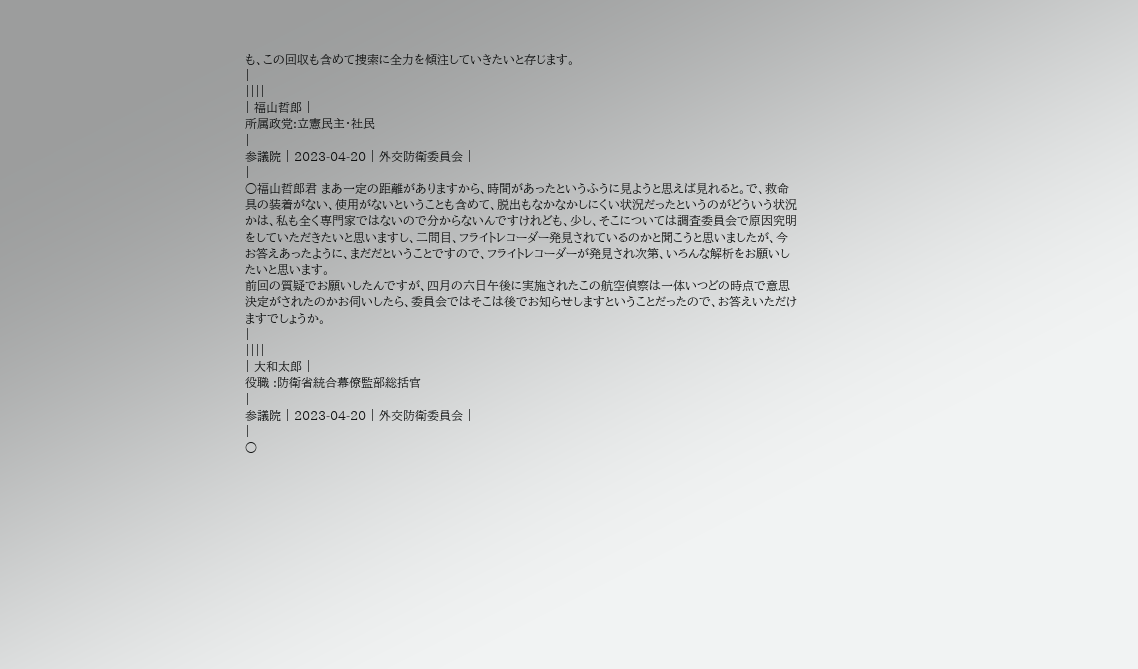も、この回収も含めて捜索に全力を傾注していきたいと存じます。
|
||||
| 福山哲郎 |
所属政党:立憲民主・社民
|
参議院 | 2023-04-20 | 外交防衛委員会 |
|
○福山哲郎君 まあ一定の距離がありますから、時間があったというふうに見ようと思えば見れると。で、救命具の装着がない、使用がないということも含めて、脱出もなかなかしにくい状況だったというのがどういう状況かは、私も全く専門家ではないので分からないんですけれども、少し、そこについては調査委員会で原因究明をしていただきたいと思いますし、二問目、フライトレコーダー発見されているのかと聞こうと思いましたが、今お答えあったように、まだだということですので、フライトレコーダーが発見され次第、いろんな解析をお願いしたいと思います。
前回の質疑でお願いしたんですが、四月の六日午後に実施されたこの航空偵察は一体いつどの時点で意思決定がされたのかお伺いしたら、委員会ではそこは後でお知らせしますということだったので、お答えいただけますでしょうか。
|
||||
| 大和太郎 |
役職 :防衛省統合幕僚監部総括官
|
参議院 | 2023-04-20 | 外交防衛委員会 |
|
○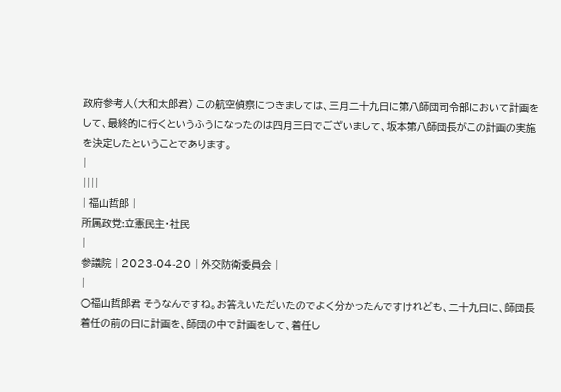政府参考人(大和太郎君) この航空偵察につきましては、三月二十九日に第八師団司令部において計画をして、最終的に行くというふうになったのは四月三日でございまして、坂本第八師団長がこの計画の実施を決定したということであります。
|
||||
| 福山哲郎 |
所属政党:立憲民主・社民
|
参議院 | 2023-04-20 | 外交防衛委員会 |
|
○福山哲郎君 そうなんですね。お答えいただいたのでよく分かったんですけれども、二十九日に、師団長着任の前の日に計画を、師団の中で計画をして、着任し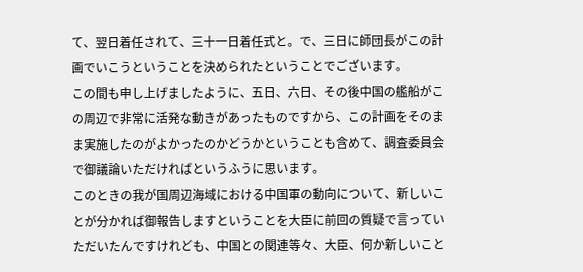て、翌日着任されて、三十一日着任式と。で、三日に師団長がこの計画でいこうということを決められたということでございます。
この間も申し上げましたように、五日、六日、その後中国の艦船がこの周辺で非常に活発な動きがあったものですから、この計画をそのまま実施したのがよかったのかどうかということも含めて、調査委員会で御議論いただければというふうに思います。
このときの我が国周辺海域における中国軍の動向について、新しいことが分かれば御報告しますということを大臣に前回の質疑で言っていただいたんですけれども、中国との関連等々、大臣、何か新しいこと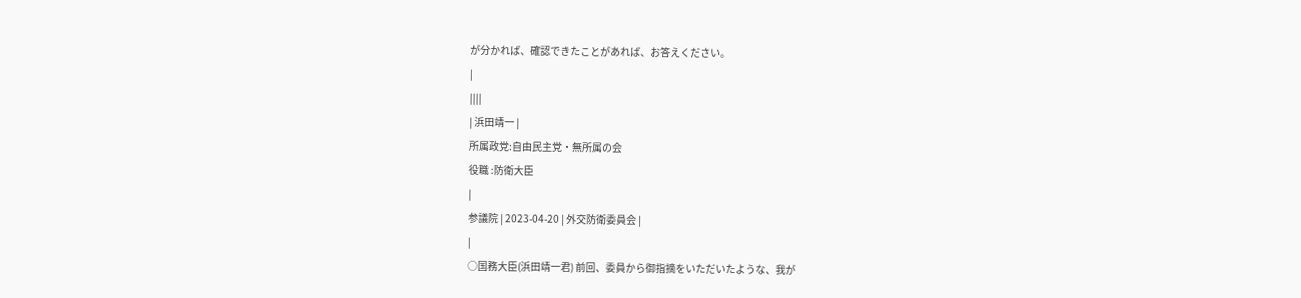が分かれば、確認できたことがあれば、お答えください。
|
||||
| 浜田靖一 |
所属政党:自由民主党・無所属の会
役職 :防衛大臣
|
参議院 | 2023-04-20 | 外交防衛委員会 |
|
○国務大臣(浜田靖一君) 前回、委員から御指摘をいただいたような、我が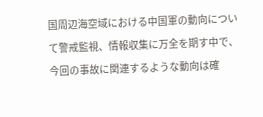国周辺海空域における中国軍の動向について警戒監視、情報収集に万全を期す中で、今回の事故に関連するような動向は確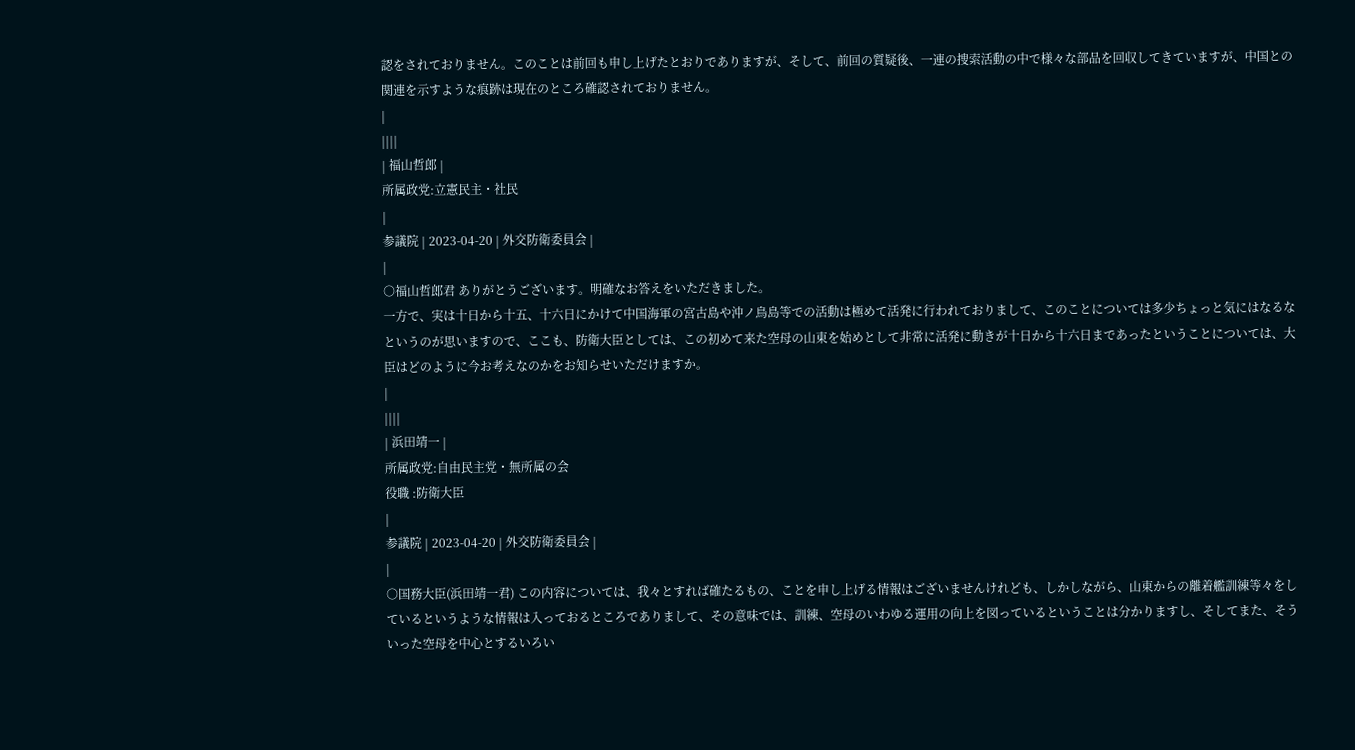認をされておりません。このことは前回も申し上げたとおりでありますが、そして、前回の質疑後、一連の捜索活動の中で様々な部品を回収してきていますが、中国との関連を示すような痕跡は現在のところ確認されておりません。
|
||||
| 福山哲郎 |
所属政党:立憲民主・社民
|
参議院 | 2023-04-20 | 外交防衛委員会 |
|
○福山哲郎君 ありがとうございます。明確なお答えをいただきました。
一方で、実は十日から十五、十六日にかけて中国海軍の宮古島や沖ノ鳥島等での活動は極めて活発に行われておりまして、このことについては多少ちょっと気にはなるなというのが思いますので、ここも、防衛大臣としては、この初めて来た空母の山東を始めとして非常に活発に動きが十日から十六日まであったということについては、大臣はどのように今お考えなのかをお知らせいただけますか。
|
||||
| 浜田靖一 |
所属政党:自由民主党・無所属の会
役職 :防衛大臣
|
参議院 | 2023-04-20 | 外交防衛委員会 |
|
○国務大臣(浜田靖一君) この内容については、我々とすれば確たるもの、ことを申し上げる情報はございませんけれども、しかしながら、山東からの離着艦訓練等々をしているというような情報は入っておるところでありまして、その意味では、訓練、空母のいわゆる運用の向上を図っているということは分かりますし、そしてまた、そういった空母を中心とするいろい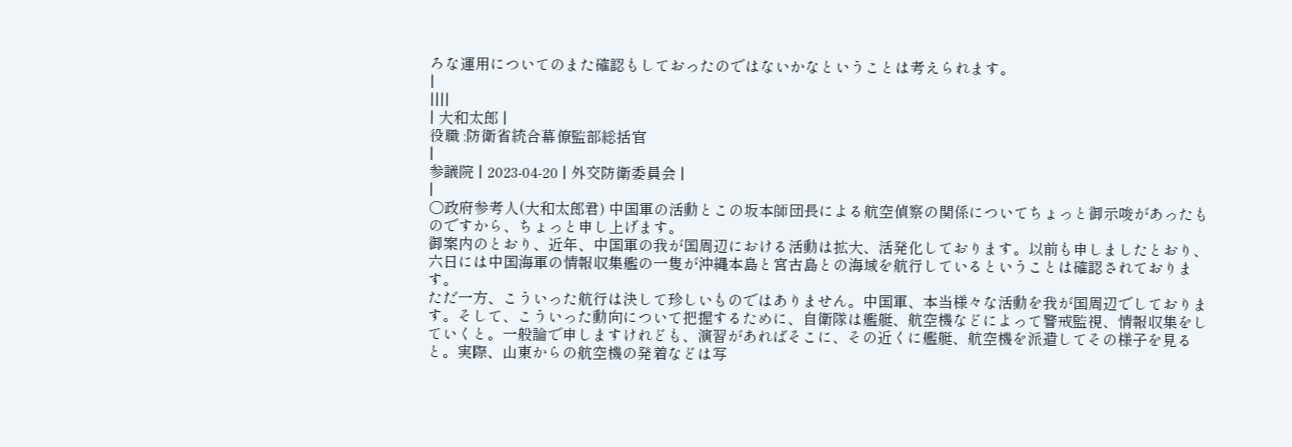ろな運用についてのまた確認もしておったのではないかなということは考えられます。
|
||||
| 大和太郎 |
役職 :防衛省統合幕僚監部総括官
|
参議院 | 2023-04-20 | 外交防衛委員会 |
|
○政府参考人(大和太郎君) 中国軍の活動とこの坂本師団長による航空偵察の関係についてちょっと御示唆があったものですから、ちょっと申し上げます。
御案内のとおり、近年、中国軍の我が国周辺における活動は拡大、活発化しております。以前も申しましたとおり、六日には中国海軍の情報収集艦の一隻が沖縄本島と宮古島との海域を航行しているということは確認されております。
ただ一方、こういった航行は決して珍しいものではありません。中国軍、本当様々な活動を我が国周辺でしております。そして、こういった動向について把握するために、自衛隊は艦艇、航空機などによって警戒監視、情報収集をしていくと。一般論で申しますけれども、演習があればそこに、その近くに艦艇、航空機を派遣してその様子を見ると。実際、山東からの航空機の発着などは写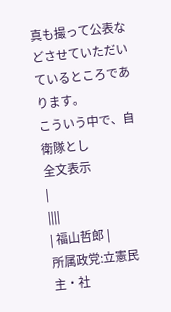真も撮って公表などさせていただいているところであります。
こういう中で、自衛隊とし
全文表示
|
||||
| 福山哲郎 |
所属政党:立憲民主・社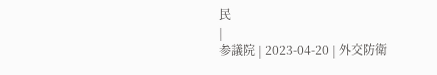民
|
参議院 | 2023-04-20 | 外交防衛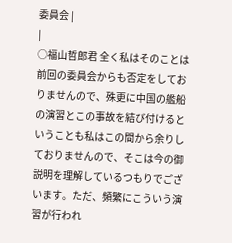委員会 |
|
○福山哲郎君 全く私はそのことは前回の委員会からも否定をしておりませんので、殊更に中国の艦船の演習とこの事故を結び付けるということも私はこの間から余りしておりませんので、そこは今の御説明を理解しているつもりでございます。ただ、頻繁にこういう演習が行われ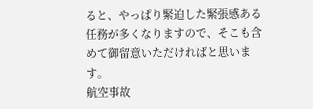ると、やっぱり緊迫した緊張感ある任務が多くなりますので、そこも含めて御留意いただければと思います。
航空事故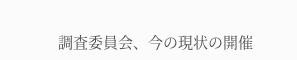調査委員会、今の現状の開催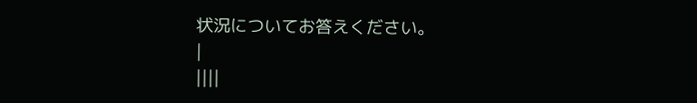状況についてお答えください。
|
||||